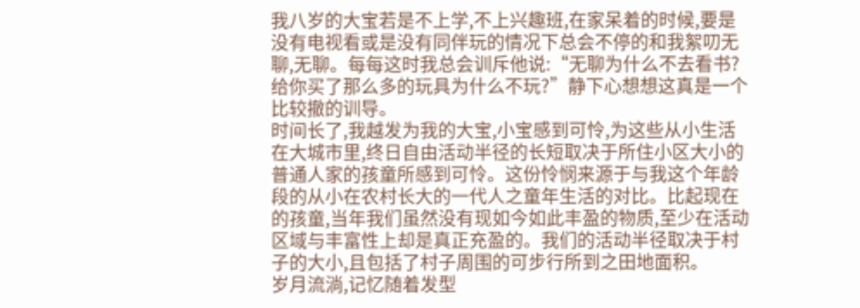我八岁的大宝若是不上学,不上兴趣班,在家呆着的时候,要是没有电视看或是没有同伴玩的情况下总会不停的和我絮叨无聊,无聊。每每这时我总会训斥他说:“无聊为什么不去看书?给你买了那么多的玩具为什么不玩?”静下心想想这真是一个比较撤的训导。
时间长了,我越发为我的大宝,小宝感到可怜,为这些从小生活在大城市里,终日自由活动半径的长短取决于所住小区大小的普通人家的孩童所感到可怜。这份怜悯来源于与我这个年龄段的从小在农村长大的一代人之童年生活的对比。比起现在的孩童,当年我们虽然没有现如今如此丰盈的物质,至少在活动区域与丰富性上却是真正充盈的。我们的活动半径取决于村子的大小,且包括了村子周围的可步行所到之田地面积。
岁月流淌,记忆随着发型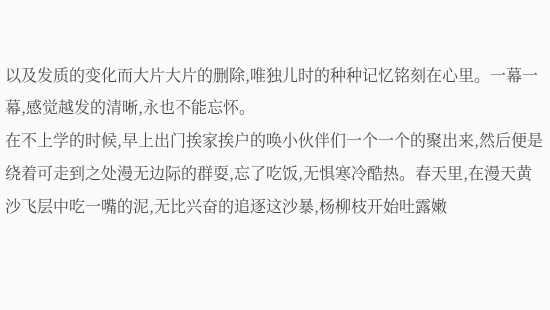以及发质的变化而大片大片的删除,唯独儿时的种种记忆铭刻在心里。一幕一幕,感觉越发的清晰,永也不能忘怀。
在不上学的时候,早上出门挨家挨户的唤小伙伴们一个一个的聚出来,然后便是绕着可走到之处漫无边际的群耍,忘了吃饭,无惧寒冷酷热。春天里,在漫天黄沙飞层中吃一嘴的泥,无比兴奋的追逐这沙暴,杨柳枝开始吐露嫩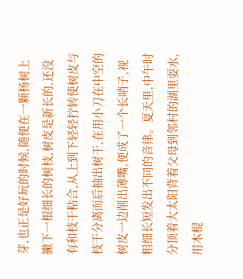芽,也正是好玩的时候,随便在一颗杨树上撇下一根细长的树枝,树皮是新长的,还没有和枝干粘合,从上到下轻轻拧转使树皮与枝干分离而后抽出树干,在用小刀在中空的树皮一边削出薄嘴,便成了一个长哨子,视粗细长短发出不同的音律。夏天里,中午时分顶着大太阳背着父母到邻村的湖里耍水,用木棍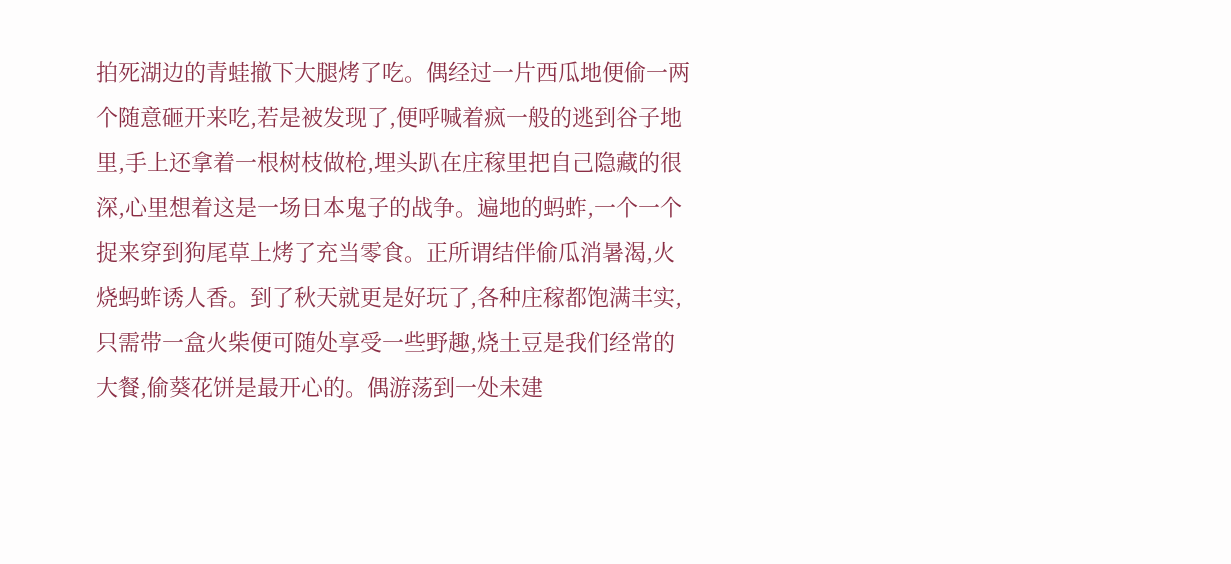拍死湖边的青蛙撤下大腿烤了吃。偶经过一片西瓜地便偷一两个随意砸开来吃,若是被发现了,便呼喊着疯一般的逃到谷子地里,手上还拿着一根树枝做枪,埋头趴在庄稼里把自己隐藏的很深,心里想着这是一场日本鬼子的战争。遍地的蚂蚱,一个一个捉来穿到狗尾草上烤了充当零食。正所谓结伴偷瓜消暑渴,火烧蚂蚱诱人香。到了秋天就更是好玩了,各种庄稼都饱满丰实,只需带一盒火柴便可随处享受一些野趣,烧土豆是我们经常的大餐,偷葵花饼是最开心的。偶游荡到一处未建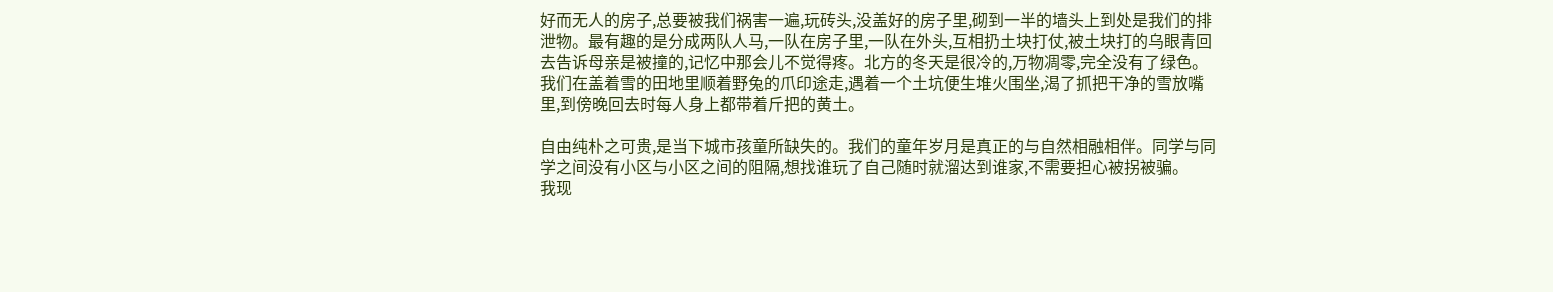好而无人的房子,总要被我们祸害一遍,玩砖头,没盖好的房子里,砌到一半的墙头上到处是我们的排泄物。最有趣的是分成两队人马,一队在房子里,一队在外头,互相扔土块打仗,被土块打的乌眼青回去告诉母亲是被撞的,记忆中那会儿不觉得疼。北方的冬天是很冷的,万物凋零,完全没有了绿色。我们在盖着雪的田地里顺着野兔的爪印途走,遇着一个土坑便生堆火围坐,渴了抓把干净的雪放嘴里,到傍晚回去时每人身上都带着斤把的黄土。

自由纯朴之可贵,是当下城市孩童所缺失的。我们的童年岁月是真正的与自然相融相伴。同学与同学之间没有小区与小区之间的阻隔,想找谁玩了自己随时就溜达到谁家,不需要担心被拐被骗。
我现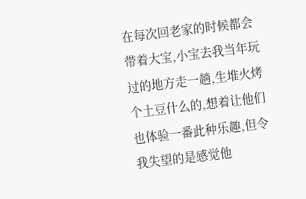在每次回老家的时候都会带着大宝,小宝去我当年玩过的地方走一趟,生堆火烤个土豆什么的,想着让他们也体验一番此种乐趣,但令我失望的是感觉他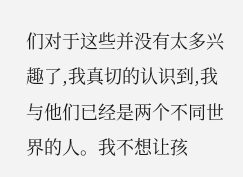们对于这些并没有太多兴趣了,我真切的认识到,我与他们已经是两个不同世界的人。我不想让孩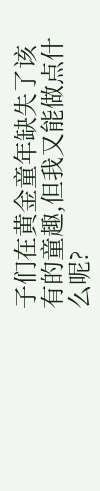子们在黄金童年缺失了该有的童趣,但我又能做点什么呢?